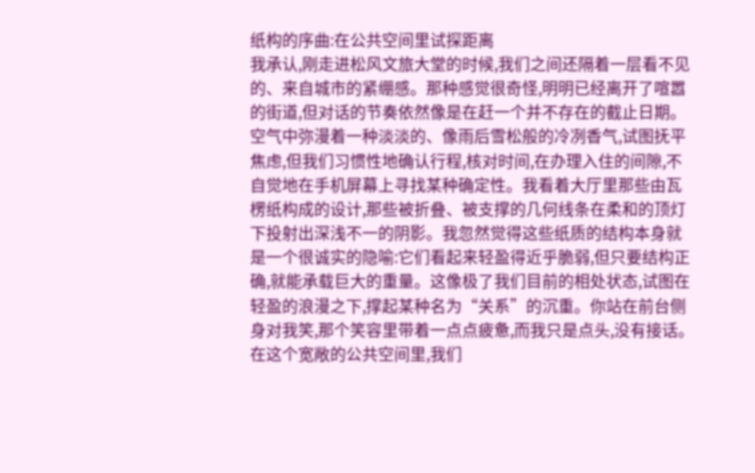纸构的序曲:在公共空间里试探距离
我承认,刚走进松风文旅大堂的时候,我们之间还隔着一层看不见的、来自城市的紧绷感。那种感觉很奇怪,明明已经离开了喧嚣的街道,但对话的节奏依然像是在赶一个并不存在的截止日期。空气中弥漫着一种淡淡的、像雨后雪松般的冷冽香气,试图抚平焦虑,但我们习惯性地确认行程,核对时间,在办理入住的间隙,不自觉地在手机屏幕上寻找某种确定性。我看着大厅里那些由瓦楞纸构成的设计,那些被折叠、被支撑的几何线条在柔和的顶灯下投射出深浅不一的阴影。我忽然觉得这些纸质的结构本身就是一个很诚实的隐喻:它们看起来轻盈得近乎脆弱,但只要结构正确,就能承载巨大的重量。这像极了我们目前的相处状态,试图在轻盈的浪漫之下,撑起某种名为“关系”的沉重。你站在前台侧身对我笑,那个笑容里带着一点点疲惫,而我只是点头,没有接话。在这个宽敞的公共空间里,我们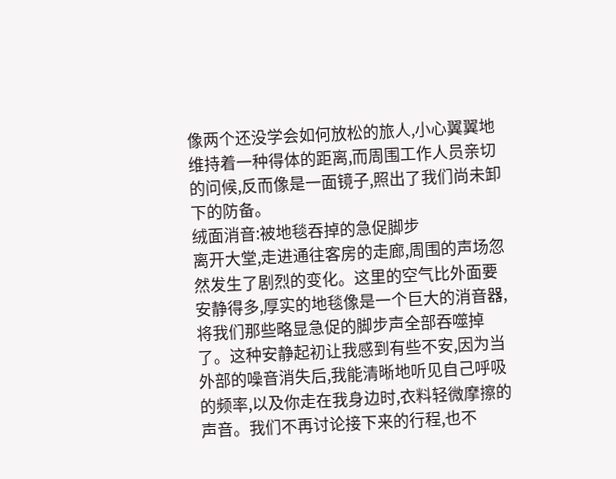像两个还没学会如何放松的旅人,小心翼翼地维持着一种得体的距离,而周围工作人员亲切的问候,反而像是一面镜子,照出了我们尚未卸下的防备。
绒面消音:被地毯吞掉的急促脚步
离开大堂,走进通往客房的走廊,周围的声场忽然发生了剧烈的变化。这里的空气比外面要安静得多,厚实的地毯像是一个巨大的消音器,将我们那些略显急促的脚步声全部吞噬掉了。这种安静起初让我感到有些不安,因为当外部的噪音消失后,我能清晰地听见自己呼吸的频率,以及你走在我身边时,衣料轻微摩擦的声音。我们不再讨论接下来的行程,也不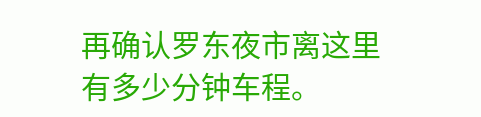再确认罗东夜市离这里有多少分钟车程。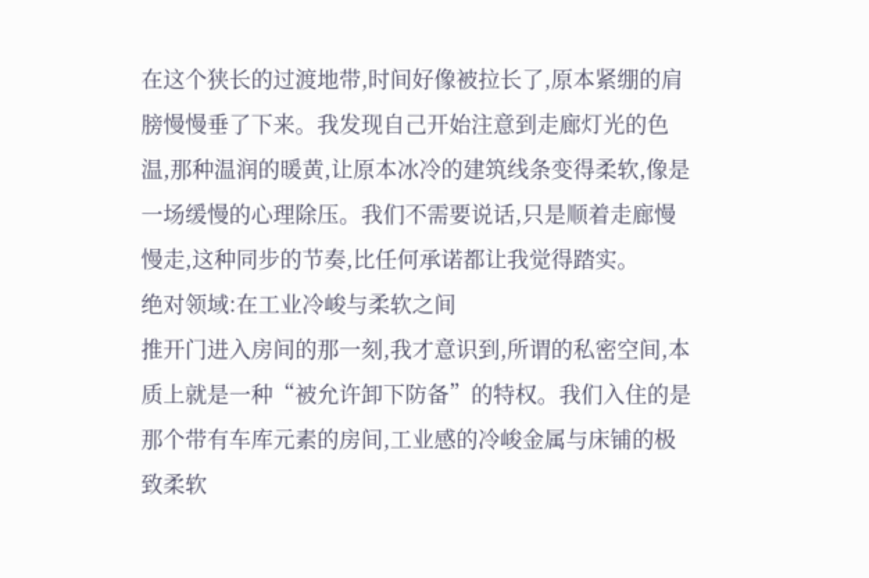在这个狭长的过渡地带,时间好像被拉长了,原本紧绷的肩膀慢慢垂了下来。我发现自己开始注意到走廊灯光的色温,那种温润的暖黄,让原本冰冷的建筑线条变得柔软,像是一场缓慢的心理除压。我们不需要说话,只是顺着走廊慢慢走,这种同步的节奏,比任何承诺都让我觉得踏实。
绝对领域:在工业冷峻与柔软之间
推开门进入房间的那一刻,我才意识到,所谓的私密空间,本质上就是一种“被允许卸下防备”的特权。我们入住的是那个带有车库元素的房间,工业感的冷峻金属与床铺的极致柔软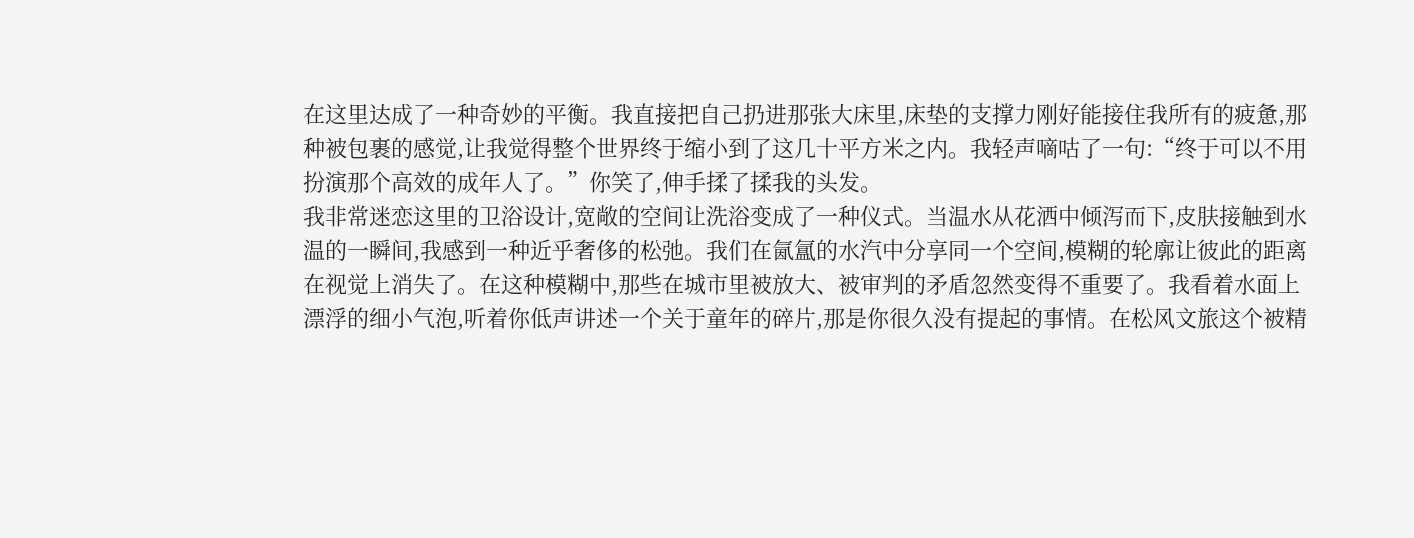在这里达成了一种奇妙的平衡。我直接把自己扔进那张大床里,床垫的支撑力刚好能接住我所有的疲惫,那种被包裹的感觉,让我觉得整个世界终于缩小到了这几十平方米之内。我轻声嘀咕了一句:“终于可以不用扮演那个高效的成年人了。”你笑了,伸手揉了揉我的头发。
我非常迷恋这里的卫浴设计,宽敞的空间让洗浴变成了一种仪式。当温水从花洒中倾泻而下,皮肤接触到水温的一瞬间,我感到一种近乎奢侈的松弛。我们在氤氲的水汽中分享同一个空间,模糊的轮廓让彼此的距离在视觉上消失了。在这种模糊中,那些在城市里被放大、被审判的矛盾忽然变得不重要了。我看着水面上漂浮的细小气泡,听着你低声讲述一个关于童年的碎片,那是你很久没有提起的事情。在松风文旅这个被精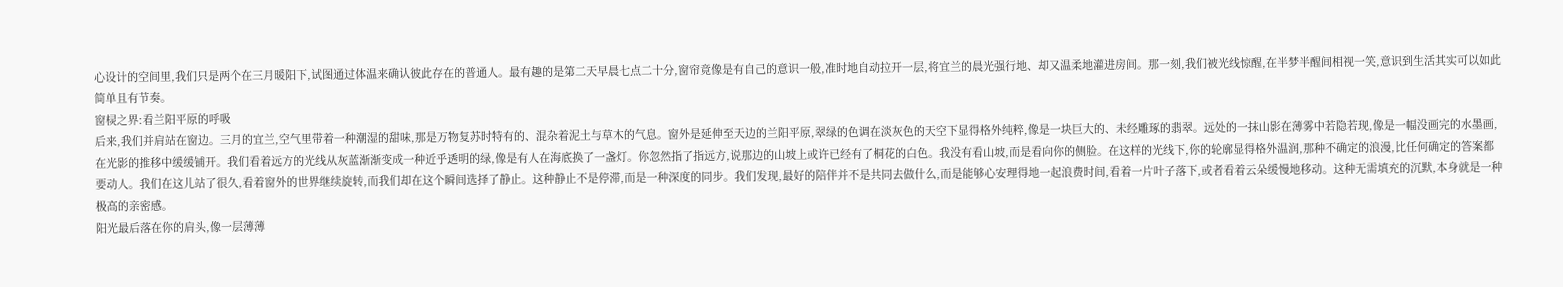心设计的空间里,我们只是两个在三月暖阳下,试图通过体温来确认彼此存在的普通人。最有趣的是第二天早晨七点二十分,窗帘竟像是有自己的意识一般,准时地自动拉开一层,将宜兰的晨光强行地、却又温柔地灌进房间。那一刻,我们被光线惊醒,在半梦半醒间相视一笑,意识到生活其实可以如此简单且有节奏。
窗棂之界:看兰阳平原的呼吸
后来,我们并肩站在窗边。三月的宜兰,空气里带着一种潮湿的甜味,那是万物复苏时特有的、混杂着泥土与草木的气息。窗外是延伸至天边的兰阳平原,翠绿的色调在淡灰色的天空下显得格外纯粹,像是一块巨大的、未经雕琢的翡翠。远处的一抹山影在薄雾中若隐若现,像是一幅没画完的水墨画,在光影的推移中缓缓铺开。我们看着远方的光线从灰蓝渐渐变成一种近乎透明的绿,像是有人在海底换了一盏灯。你忽然指了指远方,说那边的山坡上或许已经有了桐花的白色。我没有看山坡,而是看向你的侧脸。在这样的光线下,你的轮廓显得格外温润,那种不确定的浪漫,比任何确定的答案都要动人。我们在这儿站了很久,看着窗外的世界继续旋转,而我们却在这个瞬间选择了静止。这种静止不是停滞,而是一种深度的同步。我们发现,最好的陪伴并不是共同去做什么,而是能够心安理得地一起浪费时间,看着一片叶子落下,或者看着云朵缓慢地移动。这种无需填充的沉默,本身就是一种极高的亲密感。
阳光最后落在你的肩头,像一层薄薄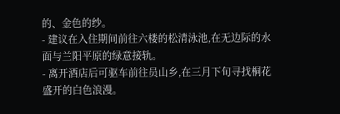的、金色的纱。
- 建议在入住期间前往六楼的松清泳池,在无边际的水面与兰阳平原的绿意接轨。
- 离开酒店后可驱车前往员山乡,在三月下旬寻找桐花盛开的白色浪漫。